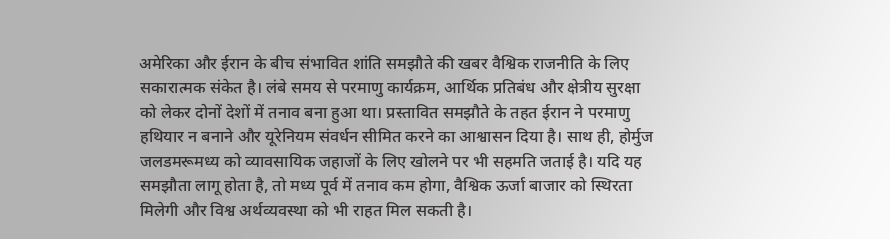अमेरिका और ईरान के बीच संभावित शांति समझौते की खबर वैश्विक राजनीति के लिए सकारात्मक संकेत है। लंबे समय से परमाणु कार्यक्रम, आर्थिक प्रतिबंध और क्षेत्रीय सुरक्षा को लेकर दोनों देशों में तनाव बना हुआ था। प्रस्तावित समझौते के तहत ईरान ने परमाणु हथियार न बनाने और यूरेनियम संवर्धन सीमित करने का आश्वासन दिया है। साथ ही, होर्मुज जलडमरूमध्य को व्यावसायिक जहाजों के लिए खोलने पर भी सहमति जताई है। यदि यह समझौता लागू होता है, तो मध्य पूर्व में तनाव कम होगा, वैश्विक ऊर्जा बाजार को स्थिरता मिलेगी और विश्व अर्थव्यवस्था को भी राहत मिल सकती है।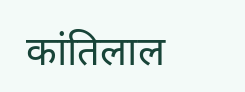कांतिलाल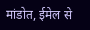मांडोत, ईमेल से